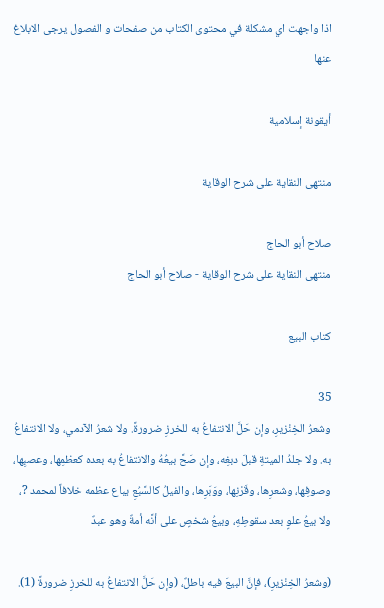اذا واجهت اي مشكلة في محتوى الكتاب من صفحات و الفصول يرجى الابلاغ عنها

أيقونة إسلامية

منتهى النقاية على شرح الوقاية

صلاح أبو الحاج
منتهى النقاية على شرح الوقاية - صلاح أبو الحاج

كتاب البيع

35
وشعرُ الخِنْزيرِ، وإن حَلَّ الانتفاعُ به للخرزِ ضرورةً. ولا شعرُ الآدمي، ولا الانتفاعُ به. ولا جلدُ الميتةِ قبلَ دبغِه، وإن صَحَّ بيعُهُ والانتفاعُ به بعده كعظمِها، وعصبِها، وصوفِها، وشعرِها، وقَرْنِها، ووَبَرِها، والفيلُ كالسَّبُعِ يباع عظمه خلافاً لمحمد ?، ولا بيعُ علوٍ بعد سقوطِهِ، وبيعُ شخصٍ على أنَّه أمةٌ وهو عبدٌ

(وشعرُ الخِنْزيرِ)، فإنَّ البيعَ فيه باطلٌ، (وإن حَلَّ الانتفاعُ به للخرزِ ضرورةً (1).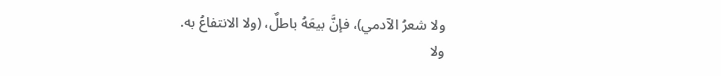ولا شعرُ الآدمي)، فإنَّ بيعَهُ باطلٌ، (ولا الانتفاعُ به.
ولا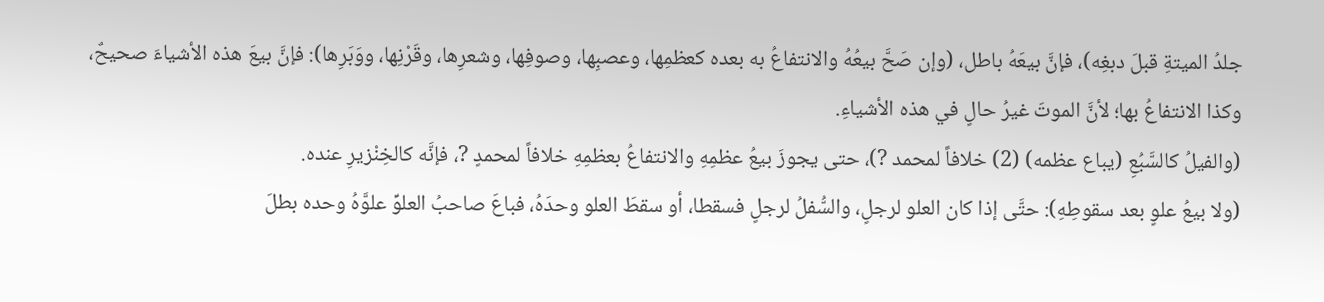جلدُ الميتةِ قبلَ دبغِه)، فإنَّ بيعَهُ باطل، (وإن صَحَّ بيعُهُ والانتفاعُ به بعده كعظمِها، وعصبِها، وصوفِها، وشعرِها، وقَرْنِها، ووَبَرِها): فإنَّ بيعَ هذه الأشياءَ صحيحٌ، وكذا الانتفاعُ بها؛ لأنَّ الموتَ غيرُ حالٍ في هذه الأشياءِ.
(والفيلُ كالسَّبُعِ (يباع عظمه) (2) خلافاً لمحمد ?)، حتى يجوزَ بيعُ عظمِهِ والانتفاعُ بعظمِهِ خلافاً لمحمدٍ ?، فإنَّه كالخِنْزيرِ عنده.
(ولا بيعُ علوٍ بعد سقوطِهِ): حتَّى إذا كان العلو لرجلٍ، والسُّفلُ لرجلٍ فسقطا، أو سقطَ العلو وحدَهُ، فباعَ صاحبُ العلوِّ علوَّهُ وحده بطلَ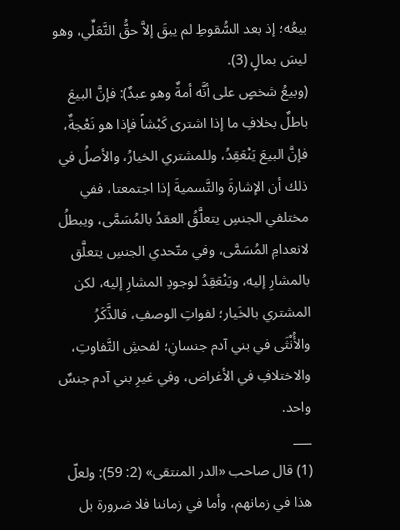بيعُه؛ إذ بعد السُّقوطِ لم يبقَ إلاَّ حقُّ التَّعَلِّي، وهو ليسَ بمالٍ (3).
(وبيعُ شخصٍ على أنَّه أمةٌ وهو عبدٌ): فإنَّ البيعَ باطلٌ بخلافِ ما إذا اشترى كَبْشاً فإذا هو نَعْجةٌ، فإنَّ البيعَ يَنْعَقِدُ، وللمشتري الخيارُ، والأصلُ في ذلك أن الإشارةَ والتَّسميةَ إذا اجتمعتا، ففي مختلفي الجنسِ يتعلَّقُ العقدُ بالمُسَمَّى، ويبطلُ لانعدامِ المُسَمَّى، وفي متّحدي الجنسِ يتعلَّق بالمشارِ إليه، ويَنْعَقِدُ لوجودِ المشارِ إليه، لكن المشتري بالخَيار؛ لفواتِ الوصفِ، فالذَّكَرُ والأُنْثَى في بني آدم جنسانِ؛ لفحشِ التَّفاوتِ، والاختلافِ في الأغراض، وفي غيرِ بني آدم جنسٌ واحد.
___
(1) قال صاحب «الدر المنتقى» (2: 59): ولعلّ هذا في زمانهم، وأما في زماننا فلا ضرورة بل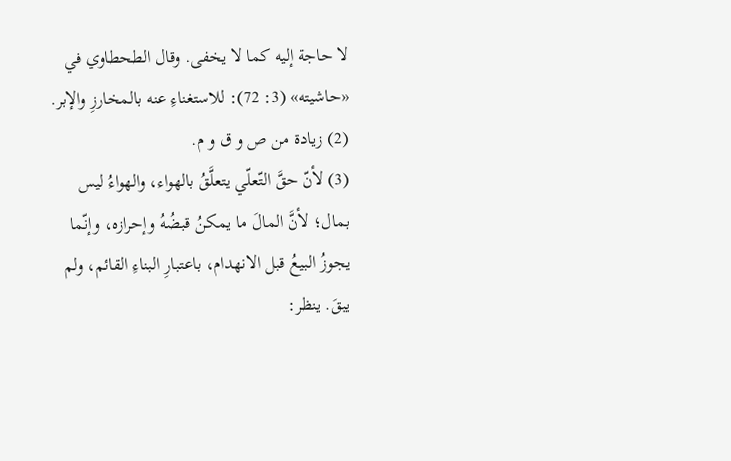لا حاجة إليه كما لا يخفى. وقال الطحطاوي في «حاشيته» (3: 72): للاستغناءِ عنه بالمخارزِ والإبر.
(2) زيادة من ص و ق و م.
(3) لأنّ حقَّ التّعلّي يتعلَّقُ بالهواء، والهواءُ ليس بمال؛ لأنَّ المالَ ما يمكنُ قبضُهُ وإحرازه، وإنّما يجوزُ البيعُ قبل الانهدام، باعتبارِ البناءِ القائم، ولم يبقَ. ينظر: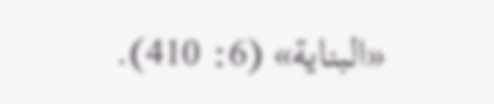«البناية» (6: 410).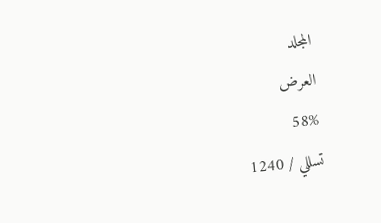المجلد
العرض
58%
تسللي / 1240